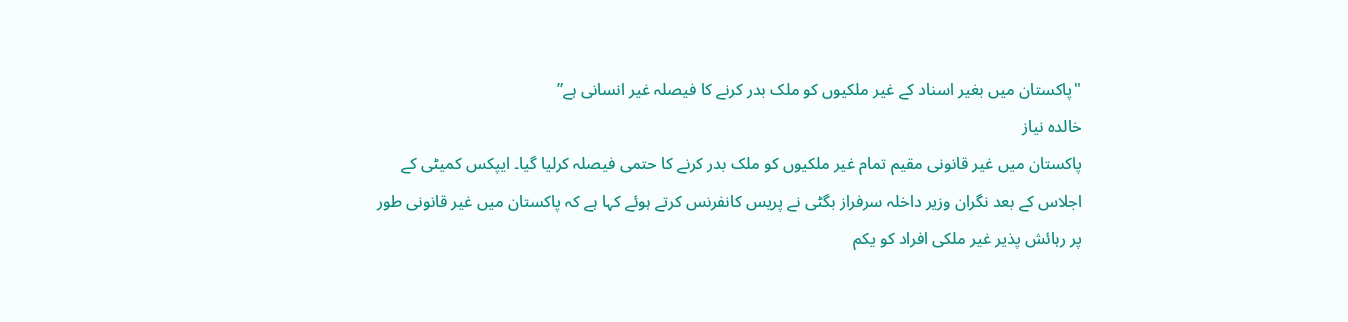"پاکستان میں بغیر اسناد کے غیر ملکیوں کو ملک بدر کرنے کا فیصلہ غیر انسانی ہے”
خالدہ نیاز
پاکستان میں غیر قانونی مقیم تمام غیر ملکیوں کو ملک بدر کرنے کا حتمی فیصلہ کرلیا گیا۔ ایپکس کمیٹی کے اجلاس کے بعد نگران وزیر داخلہ سرفراز بگٹی نے پریس کانفرنس کرتے ہوئے کہا ہے کہ پاکستان میں غیر قانونی طور پر رہائش پذیر غیر ملکی افراد کو یکم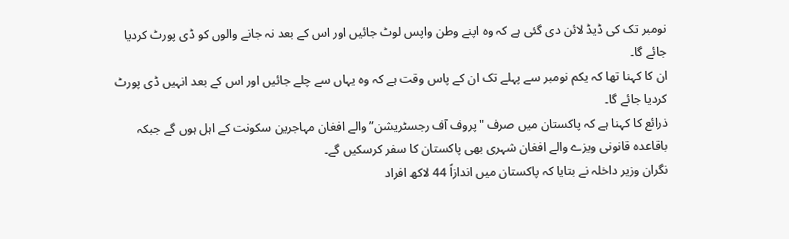نومبر تک کی ڈیڈ لائن دی گئی ہے کہ وہ اپنے وطن واپس لوٹ جائیں اور اس کے بعد نہ جانے والوں کو ڈی پورٹ کردیا جائے گا۔
ان کا کہنا تھا کہ یکم نومبر سے پہلے تک ان کے پاس وقت ہے کہ وہ یہاں سے چلے جائیں اور اس کے بعد انہیں ڈی پورٹ کردیا جائے گا۔
ذرائع کا کہنا ہے کہ پاکستان میں صرف "پروف آف رجسٹریشن” والے افغان مہاجرین سکونت کے اہل ہوں گے جبکہ باقاعدہ قانونی ویزے والے افغان شہری بھی پاکستان کا سفر کرسکیں گے۔
نگران وزیر داخلہ نے بتایا کہ پاکستان میں اندازاً 44 لاکھ افراد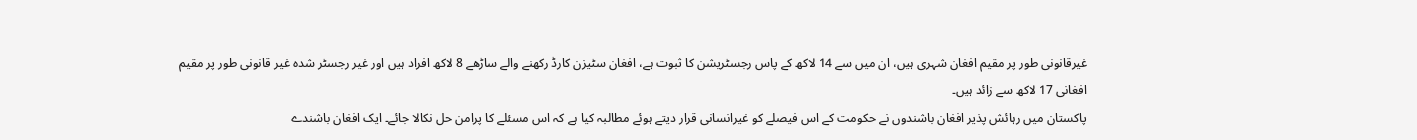غیرقانونی طور پر مقیم افغان شہری ہیں، ان میں سے 14 لاکھ کے پاس رجسٹریشن کا ثبوت ہے، افغان سٹیزن کارڈ رکھنے والے ساڑھے 8 لاکھ افراد ہیں اور غیر رجسٹر شدہ غیر قانونی طور پر مقیم افغانی 17 لاکھ سے زائد ہیں۔
پاکستان میں رہائش پذیر افغان باشندوں نے حکومت کے اس فیصلے کو غیرانسانی قرار دیتے ہوئے مطالبہ کیا ہے کہ اس مسئلے کا پرامن حل نکالا جائے۔ ایک افغان باشندے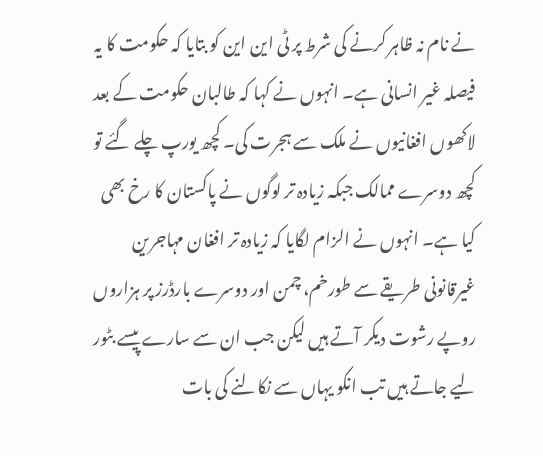نے نام نہ ظاہر کرنے کی شرط پر ٹی این این کو بتایا کہ حکومت کا یہ فیصلہ غیر انسانی ہے۔ انہوں نے کہا کہ طالبان حکومت کے بعد لاکھوں افغانیوں نے ملک سے ہجرت کی۔ کچھ یورپ چلے گئے تو کچھ دوسرے ممالک جبکہ زیادہ تر لوگوں نے پاکستان کا رخ بھی کیا ہے۔ انہوں نے الزام لگایا کہ زیادہ تر افغان مہاجرین غیرقانونی طریقے سے طورخم، چمن اور دوسرے بارڈرز پر ہزاروں روپے رشوت دیکر آتے ہیں لیکن جب ان سے سارے پیسے بٹور لیے جاتے ہیں تب انکو یہاں سے نکالنے کی بات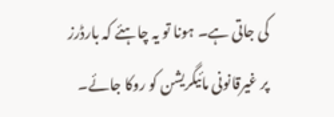کی جاتی ہے۔ ہونا تو یہ چاہئے کہ بارڈرز پر غیرقانونی مائیگریشن کو روکا جائے۔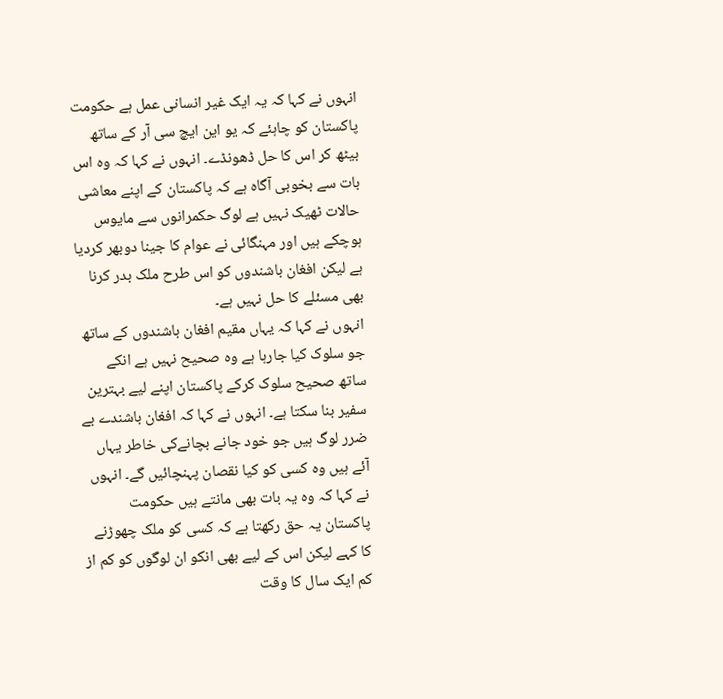انہوں نے کہا کہ یہ ایک غیر انسانی عمل ہے حکومت پاکستان کو چاہئے کہ یو این ایچ سی آر کے ساتھ بیٹھ کر اس کا حل ڈھونڈے۔ انہوں نے کہا کہ وہ اس بات سے بخوبی آگاہ ہے کہ پاکستان کے اپنے معاشی حالات ٹھیک نہیں ہے لوگ حکمرانوں سے مایوس ہوچکے ہیں اور مہنگائی نے عوام کا جینا دوبھر کردیا ہے لیکن افغان باشندوں کو اس طرح ملک بدر کرنا بھی مسئلے کا حل نہیں ہے۔
انہوں نے کہا کہ یہاں مقیم افغان باشندوں کے ساتھ جو سلوک کیا جارہا ہے وہ صحیح نہیں ہے انکے ساتھ صحیح سلوک کرکے پاکستان اپنے لیے بہترین سفیر بنا سکتا ہے۔ انہوں نے کہا کہ افغان باشندے بے ضرر لوگ ہیں جو خود جانے بچانےکی خاطر یہاں آئے ہیں وہ کسی کو کیا نقصان پہنچائیں گے۔ انہوں نے کہا کہ وہ یہ بات بھی مانتے ہیں حکومت پاکستان یہ حق رکھتا ہے کہ کسی کو ملک چھوڑنے کا کہے لیکن اس کے لیے بھی انکو ان لوگوں کو کم از کم ایک سال کا وقت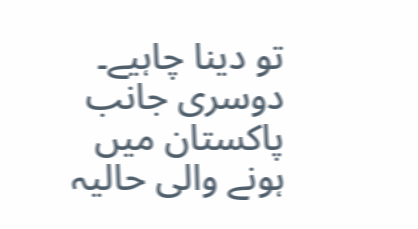تو دینا چاہیے۔
دوسری جانب پاکستان میں ہونے والی حالیہ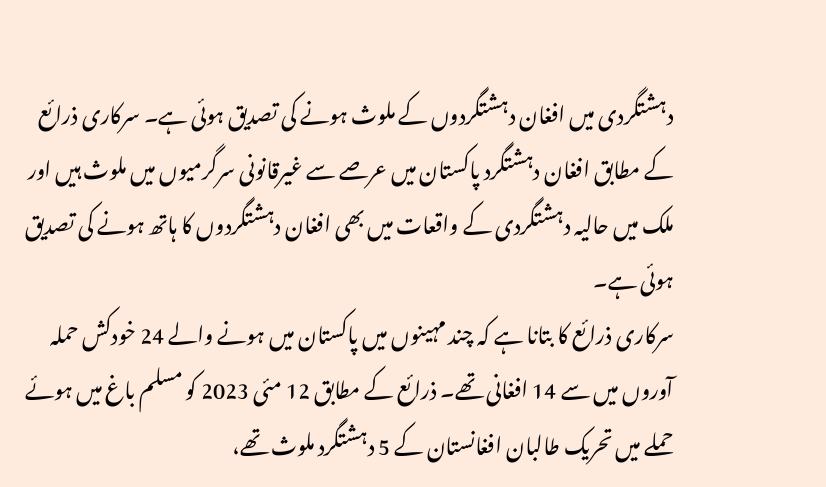دہشتگردی میں افغان دہشتگردوں کے ملوث ہونے کی تصدیق ہوئی ہے۔ سرکاری ذرائع کے مطابق افغان دہشتگرد پاکستان میں عرصے سے غیرقانونی سرگرمیوں میں ملوث ہیں اور ملک میں حالیہ دہشتگردی کے واقعات میں بھی افغان دہشتگردوں کا ہاتھ ہونے کی تصدیق ہوئی ہے۔
سرکاری ذرائع کا بتانا ہے کہ چند مہینوں میں پاکستان میں ہونے والے 24 خودکش حملہ آوروں میں سے 14 افغانی تھے۔ ذرائع کے مطابق 12 مئی 2023 کو مسلم باغ میں ہوئے حملے میں تحریک طالبان افغانستان کے 5 دہشتگرد ملوث تھے،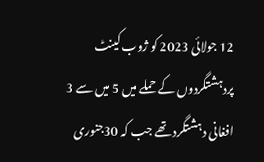12 جولائی 2023 کو ژوب کینٹ پردہشتگردوں کے حملے میں 5 میں سے 3 افغانی دہشتگرد تھے جب کہ 30جنوری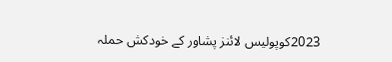2023کوپولیس لائنز پشاور کے خودکش حملہ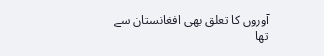آوروں کا تعلق بھی افغانستان سے تھا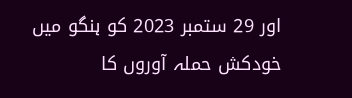اور 29 ستمبر 2023 کو ہنگو میں خودکش حملہ آوروں کا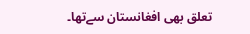تعلق بھی افغانستان سےتھا۔